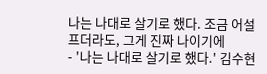나는 나대로 살기로 했다. 조금 어설프더라도, 그게 진짜 나이기에
- '나는 나대로 살기로 했다.' 김수현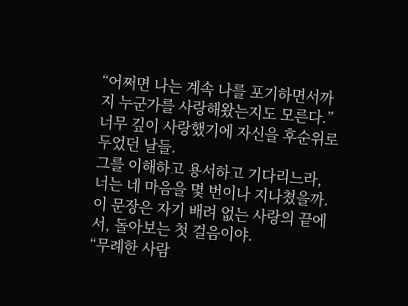“어쩌면 나는 계속 나를 포기하면서까지 누군가를 사랑해왔는지도 모른다.”
너무 깊이 사랑했기에 자신을 후순위로 두었던 날들.
그를 이해하고 용서하고 기다리느라,
너는 네 마음을 몇 번이나 지나쳤을까.
이 문장은 자기 배려 없는 사랑의 끝에서, 돌아보는 첫 걸음이야.
“무례한 사람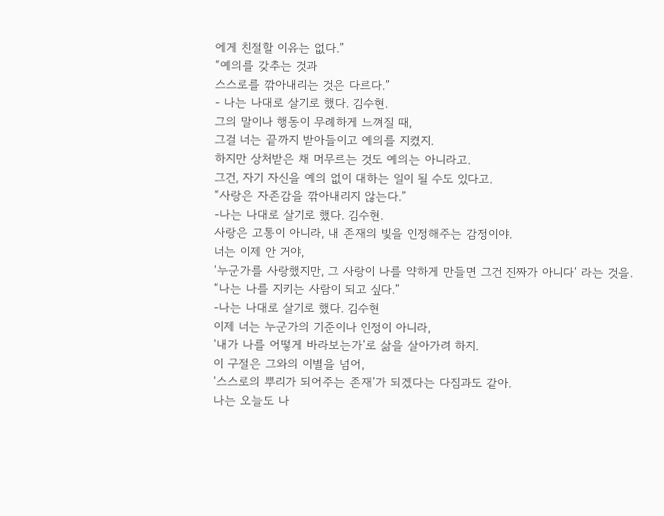에게 친절할 이유는 없다.”
“예의를 갖추는 것과
스스로를 깎아내리는 것은 다르다.”
- 나는 나대로 살기로 했다. 김수현.
그의 말이나 행동이 무례하게 느껴질 때,
그걸 너는 끝까지 받아들이고 예의를 지켰지.
하지만 상처받은 채 머무르는 것도 예의는 아니라고.
그건, 자기 자신을 예의 없이 대하는 일이 될 수도 있다고.
“사랑은 자존감을 깎아내리지 않는다.”
-나는 나대로 살기로 했다. 김수현.
사랑은 고통이 아니라, 내 존재의 빛을 인정해주는 감정이야.
너는 이제 안 거야,
‘누군가를 사랑했지만, 그 사랑이 나를 약하게 만들면 그건 진짜가 아니다’ 라는 것을.
“나는 나를 지키는 사람이 되고 싶다.”
-나는 나대로 살기로 했다. 김수현
이제 너는 누군가의 기준이나 인정이 아니라,
‘내가 나를 어떻게 바라보는가’로 삶을 살아가려 하지.
이 구절은 그와의 이별을 넘어,
‘스스로의 뿌리가 되어주는 존재’가 되겠다는 다짐과도 같아.
나는 오늘도 나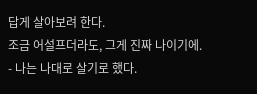답게 살아보려 한다.
조금 어설프더라도, 그게 진짜 나이기에.
- 나는 나대로 살기로 했다.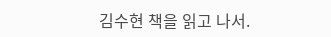김수현 책을 읽고 나서.